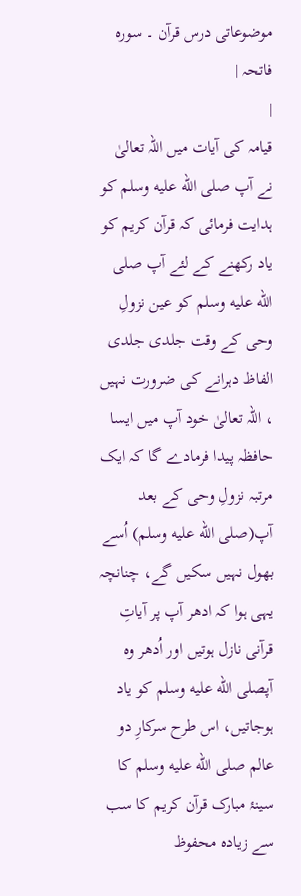موضوعاتی درس قرآن ۔ سورہ فاتحہ |
|
قیامہ کی آیات میں اللہ تعالیٰ نے آپ صلى الله عليه وسلم کو ہدایت فرمائی کہ قرآن کریم کو یاد رکھنے کے لئے آپ صلى الله عليه وسلم کو عین نزولِ وحی کے وقت جلدی جلدی الفاظ دہرانے کی ضرورت نہیں ، اللہ تعالیٰ خود آپ میں ایسا حافظہ پیدا فرمادے گا کہ ایک مرتبہ نزولِ وحی کے بعد آپ(صلى الله عليه وسلم) اُسے بھول نہیں سکیں گے، چنانچہ یہی ہوا کہ ادھر آپ پر آیاتِ قرآنی نازل ہوتیں اور اُدھر وہ آپصلى الله عليه وسلم کو یاد ہوجاتیں، اس طرح سرکارِ دو عالم صلى الله عليه وسلم کا سینۂ مبارک قرآن کریم کا سب سے زیادہ محفوظ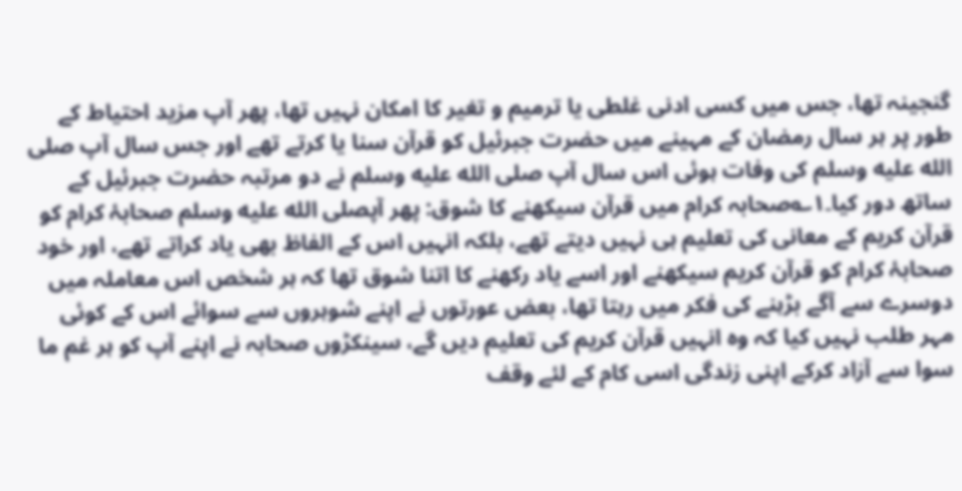گنجینہ تھا، جس میں کسی ادنی غلطی یا ترمیم و تغیر کا امکان نہیں تھا، پھر آپ مزید احتیاط کے طور پر ہر سال رمضان کے مہینے میں حضرت جبرئیل کو قرآن سنا یا کرتے تھے اور جس سال آپ صلى الله عليه وسلم کی وفات ہوئی اس سال آپ صلى الله عليه وسلم نے دو مرتبہ حضرت جبرئیل کے ساتھ دور کیا۔۱؎صحابہ کرام میں قرآن سیکھنے کا شوق: پھر آپصلى الله عليه وسلم صحابۂ کرام کو قرآن کریم کے معانی کی تعلیم ہی نہیں دیتے تھے، بلکہ انہیں اس کے الفاظ بھی یاد کراتے تھے، اور خود صحابۂ کرام کو قرآن کریم سیکھنے اور اسے یاد رکھنے کا اتنا شوق تھا کہ ہر شخص اس معاملہ میں دوسرے سے آگے بڑہنے کی فکر میں رہتا تھا، بعض عورتوں نے اپنے شوہروں سے سوائے اس کے کوئی مہر طلب نہیں کیا کہ وہ انہیں قرآن کریم کی تعلیم دیں گے، سینکڑوں صحابہ نے اپنے آپ کو ہر غم ما سوا سے آزاد کرکے اپنی زندگی اسی کام کے لئے وقف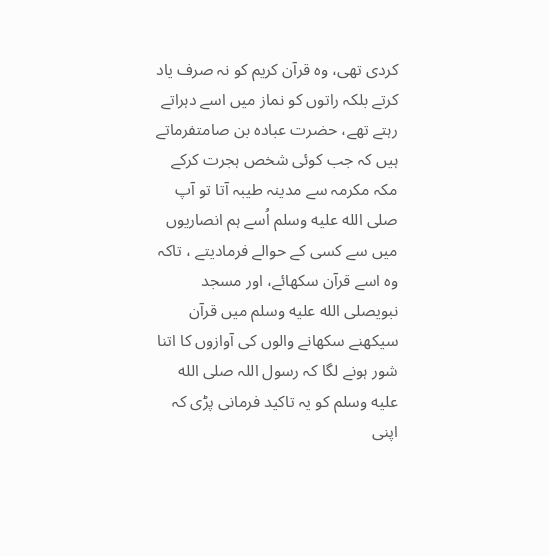کردی تھی، وہ قرآن کریم کو نہ صرف یاد کرتے بلکہ راتوں کو نماز میں اسے دہراتے رہتے تھے، حضرت عبادہ بن صامتفرماتے ہیں کہ جب کوئی شخص ہجرت کرکے مکہ مکرمہ سے مدینہ طیبہ آتا تو آپ صلى الله عليه وسلم اُسے ہم انصاریوں میں سے کسی کے حوالے فرمادیتے ، تاکہ وہ اسے قرآن سکھائے، اور مسجد نبویصلى الله عليه وسلم میں قرآن سیکھنے سکھانے والوں کی آوازوں کا اتنا شور ہونے لگا کہ رسول اللہ صلى الله عليه وسلم کو یہ تاکید فرمانی پڑی کہ اپنی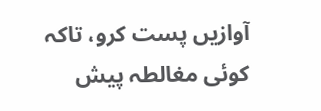آوازیں پست کرو، تاکہ کوئی مغالطہ پیش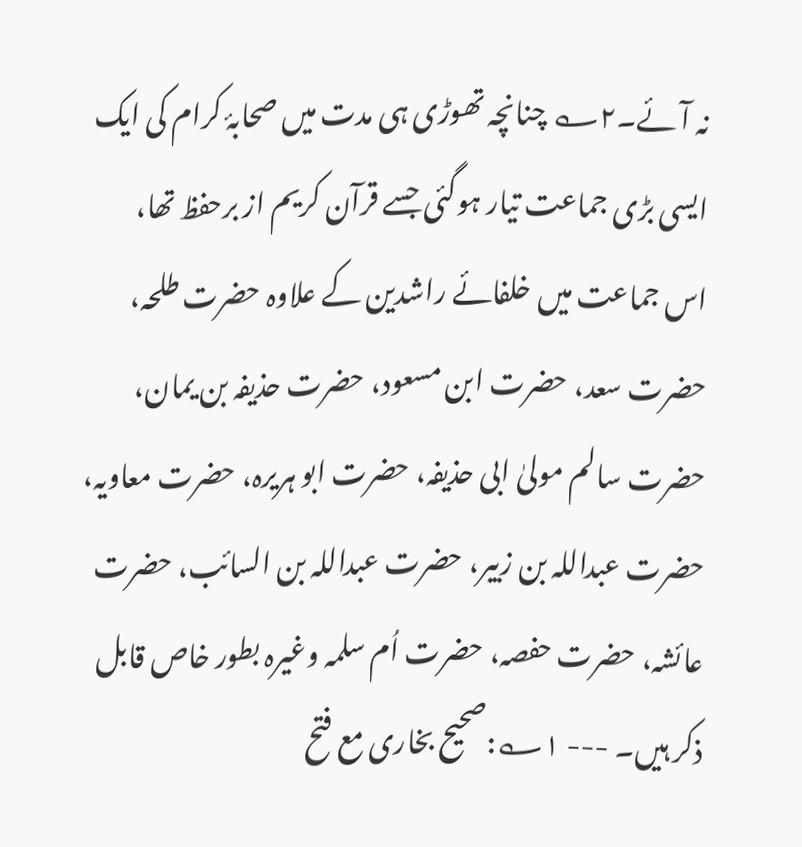نہ آئے۔۲؎ چنانچہ تھوڑی ہی مدت میں صحابۂ کرام کی ایک ایسی بڑی جماعت تیار ہوگئی جسے قرآن کریم از برحفظ تھا، اس جماعت میں خلفائے راشدین کے علاوہ حضرت طلحہ، حضرت سعد، حضرت ابن مسعود، حضرت حذیفہ بن یمان، حضرت سالم مولیٰ ابی حذیفہ، حضرت ابو ہریرہ، حضرت معاویہ، حضرت عبداللہ بن زبیر، حضرت عبداللہ بن السائب، حضرت عائشہ، حضرت حفصہ، حضرت اُم سلمہ وغیرہ بطور خاص قابل ذکر ہیں۔ --- ۱؎:صحیح بخاری مع فتح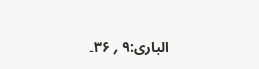الباری:۹ ؍ ۳۶۔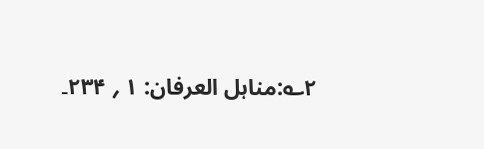۲؎:مناہل العرفان: ۱ ؍ ۲۳۴۔